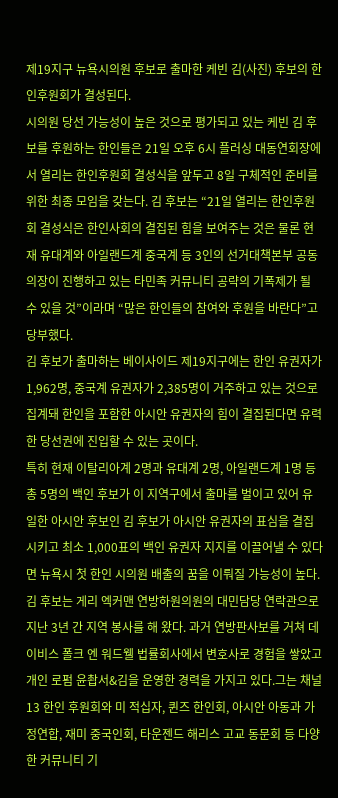제19지구 뉴욕시의원 후보로 출마한 케빈 김(사진) 후보의 한인후원회가 결성된다.
시의원 당선 가능성이 높은 것으로 평가되고 있는 케빈 김 후보를 후원하는 한인들은 21일 오후 6시 플러싱 대동연회장에서 열리는 한인후원회 결성식을 앞두고 8일 구체적인 준비를 위한 최종 모임을 갖는다. 김 후보는 “21일 열리는 한인후원회 결성식은 한인사회의 결집된 힘을 보여주는 것은 물론 현재 유대계와 아일랜드계 중국계 등 3인의 선거대책본부 공동의장이 진행하고 있는 타민족 커뮤니티 공략의 기폭제가 될 수 있을 것”이라며 “많은 한인들의 참여와 후원을 바란다”고 당부했다.
김 후보가 출마하는 베이사이드 제19지구에는 한인 유권자가 1,962명, 중국계 유권자가 2,385명이 거주하고 있는 것으로 집계돼 한인을 포함한 아시안 유권자의 힘이 결집된다면 유력한 당선권에 진입할 수 있는 곳이다.
특히 현재 이탈리아계 2명과 유대계 2명, 아일랜드계 1명 등 총 5명의 백인 후보가 이 지역구에서 출마를 벌이고 있어 유일한 아시안 후보인 김 후보가 아시안 유권자의 표심을 결집시키고 최소 1,000표의 백인 유권자 지지를 이끌어낼 수 있다면 뉴욕시 첫 한인 시의원 배출의 꿈을 이뤄질 가능성이 높다.
김 후보는 게리 엑커맨 연방하원의원의 대민담당 연락관으로 지난 3년 간 지역 봉사를 해 왔다. 과거 연방판사보를 거쳐 데이비스 폴크 엔 워드웰 법률회사에서 변호사로 경험을 쌓았고 개인 로펌 윤촵서&김을 운영한 경력을 가지고 있다.그는 채널 13 한인 후원회와 미 적십자, 퀸즈 한인회, 아시안 아동과 가정연합, 재미 중국인회, 타운젠드 해리스 고교 동문회 등 다양한 커뮤니티 기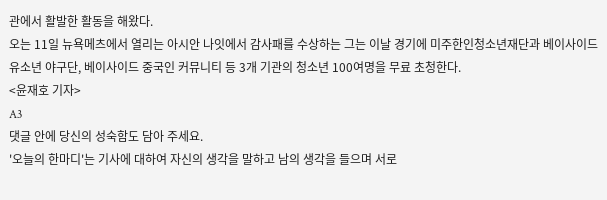관에서 활발한 활동을 해왔다.
오는 11일 뉴욕메츠에서 열리는 아시안 나잇에서 감사패를 수상하는 그는 이날 경기에 미주한인청소년재단과 베이사이드 유소년 야구단, 베이사이드 중국인 커뮤니티 등 3개 기관의 청소년 100여명을 무료 초청한다.
<윤재호 기자>
A3
댓글 안에 당신의 성숙함도 담아 주세요.
'오늘의 한마디'는 기사에 대하여 자신의 생각을 말하고 남의 생각을 들으며 서로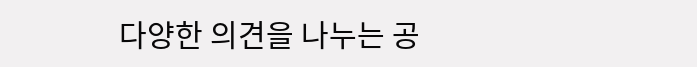다양한 의견을 나누는 공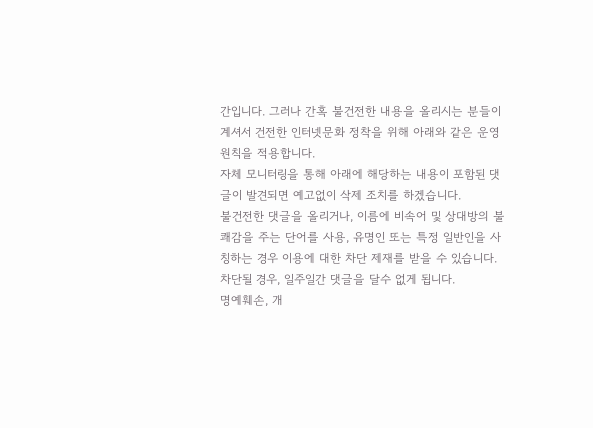간입니다. 그러나 간혹 불건전한 내용을 올리시는 분들이 계셔서 건전한 인터넷문화 정착을 위해 아래와 같은 운영원칙을 적용합니다.
자체 모니터링을 통해 아래에 해당하는 내용이 포함된 댓글이 발견되면 예고없이 삭제 조치를 하겠습니다.
불건전한 댓글을 올리거나, 이름에 비속어 및 상대방의 불쾌감을 주는 단어를 사용, 유명인 또는 특정 일반인을 사칭하는 경우 이용에 대한 차단 제재를 받을 수 있습니다. 차단될 경우, 일주일간 댓글을 달수 없게 됩니다.
명예훼손, 개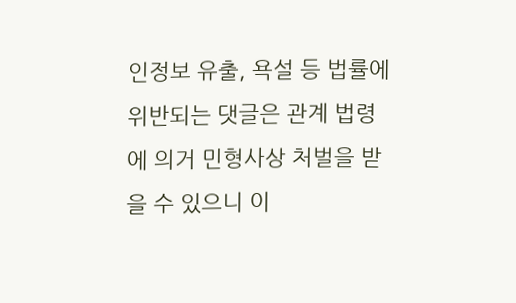인정보 유출, 욕설 등 법률에 위반되는 댓글은 관계 법령에 의거 민형사상 처벌을 받을 수 있으니 이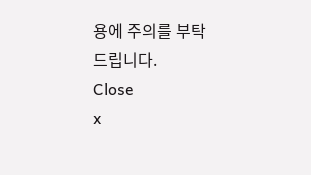용에 주의를 부탁드립니다.
Close
x